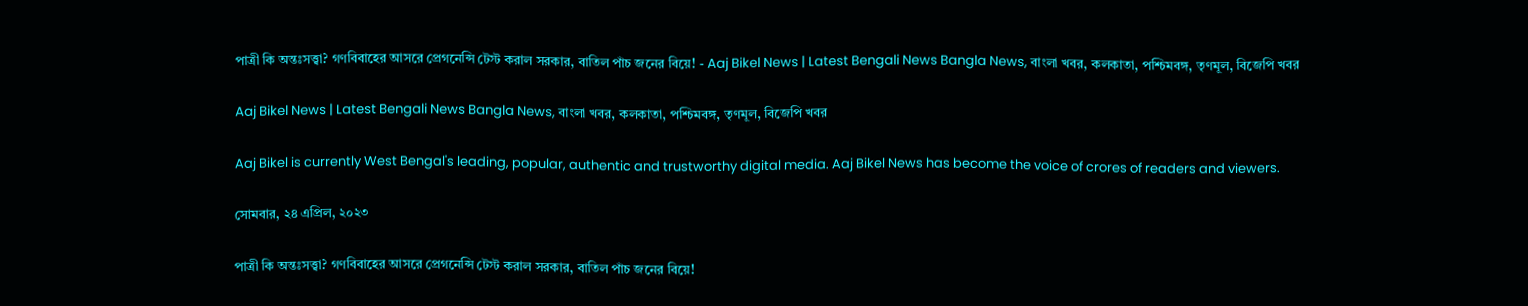পাত্রী কি অন্তঃসত্ত্বা? গণবিবাহের আসরে প্রেগনেন্সি টেস্ট করাল সরকার, বাতিল পাঁচ জনের বিয়ে! - Aaj Bikel News | Latest Bengali News Bangla News, বাংলা খবর, কলকাতা, পশ্চিমবঙ্গ, তৃণমূল, বিজেপি খবর

Aaj Bikel News | Latest Bengali News Bangla News, বাংলা খবর, কলকাতা, পশ্চিমবঙ্গ, তৃণমূল, বিজেপি খবর

Aaj Bikel is currently West Bengal's leading, popular, authentic and trustworthy digital media. Aaj Bikel News has become the voice of crores of readers and viewers.

সোমবার, ২৪ এপ্রিল, ২০২৩

পাত্রী কি অন্তঃসত্ত্বা? গণবিবাহের আসরে প্রেগনেন্সি টেস্ট করাল সরকার, বাতিল পাঁচ জনের বিয়ে!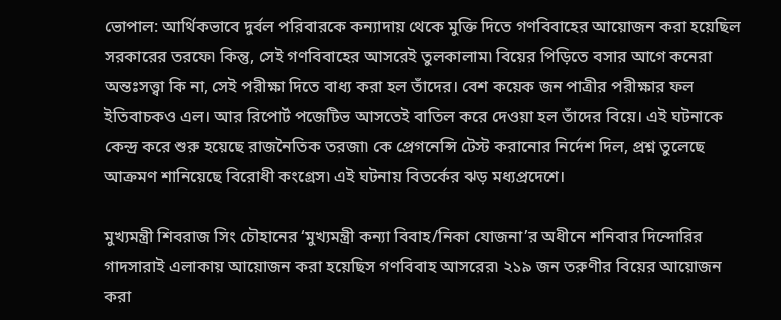ভোপাল: আর্থিকভাবে দুর্বল পরিবারকে কন্যাদায় থেকে মুক্তি দিতে গণবিবাহের আয়োজন করা হয়েছিল সরকারের তরফে৷ কিন্তু, সেই গণবিবাহের আসরেই তুলকালাম৷ বিয়ের পিড়িতে বসার আগে কনেরা অন্তঃসত্ত্বা কি না, সেই পরীক্ষা দিতে বাধ্য করা হল তাঁদের। বেশ কয়েক জন পাত্রীর পরীক্ষার ফল ইতিবাচকও এল। আর রিপোর্ট পজেটিভ আসতেই বাতিল করে দেওয়া হল তাঁদের বিয়ে। এই ঘটনাকে কেন্দ্র করে শুরু হয়েছে রাজনৈতিক তরজা৷ কে প্রেগনেন্সি টেস্ট করানোর নির্দেশ দিল, প্রশ্ন তুলেছে আক্রমণ শানিয়েছে বিরোধী কংগ্রেস৷ এই ঘটনায় বিতর্কের ঝড় মধ্যপ্রদেশে।

মুখ্যমন্ত্রী শিবরাজ সিং চৌহানের ‘মুখ্যমন্ত্রী কন্যা বিবাহ/নিকা যোজনা’র অধীনে শনিবার দিন্দোরির গাদসারাই এলাকায় আয়োজন করা হয়েছিস গণবিবাহ আসরের৷ ২১৯ জন তরুণীর বিয়ের আয়োজন করা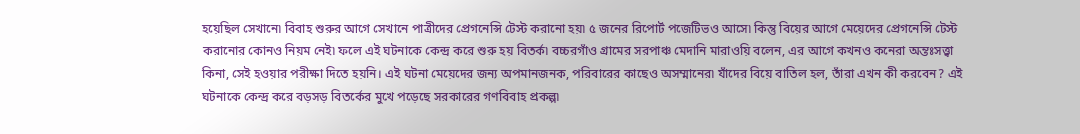হয়েছিল সেখানে৷ বিবাহ শুরুর আগে সেখানে পাত্রীদের প্রেগনেন্সি টেস্ট করানো হয়৷ ৫ জনের রিপোর্ট পজেটিভও আসে৷ কিন্তু বিয়ের আগে মেয়েদের প্রেগনেন্সি টেস্ট করানোর কোনও নিয়ম নেই৷ ফলে এই ঘটনাকে কেন্দ্র করে শুরু হয় বিতর্ক৷ বচ্চরগাঁও গ্রামের সরপাঞ্চ মেদানি মারাওয়ি বলেন, এর আগে কখনও কনেরা অন্তঃসত্ত্বা কিনা, সেই হওয়ার পরীক্ষা দিতে হয়নি। এই ঘটনা মেয়েদের জন্য অপমানজনক, পরিবারের কাছেও অসম্মানের৷ যাঁদের বিয়ে বাতিল হল, তাঁরা এখন কী করবেন? এই ঘটনাকে কেন্দ্র করে বড়সড় বিতর্কের মুখে পড়েছে সরকারের গণবিবাহ প্রকল্প৷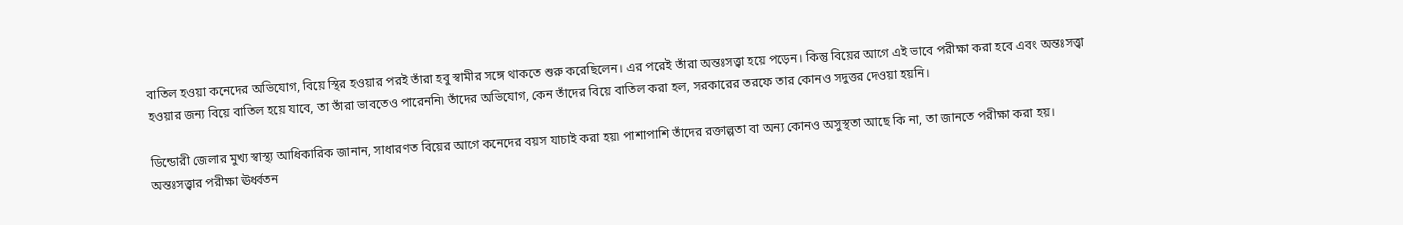বাতিল হওয়া কনেদের অভিযোগ, বিয়ে স্থির হওয়ার পরই তাঁরা হবু স্বামীর সঙ্গে থাকতে শুরু করেছিলেন। এর পরেই তাঁরা অন্তঃসত্ত্বা হয়ে পড়েন। কিন্তু বিয়ের আগে এই ভাবে পরীক্ষা করা হবে এবং অন্তঃসত্ত্বা হওয়ার জন্য বিয়ে বাতিল হয়ে যাবে, তা তাঁরা ভাবতেও পারেননি৷ তাঁদের অভিযোগ, কেন তাঁদের বিয়ে বাতিল করা হল, সরকারের তরফে তার কোনও সদুত্তর দেওয়া হয়নি।

ডিন্ডোরী জেলার মুখ্য স্বাস্থ্য আধিকারিক জানান, সাধারণত বিয়ের আগে কনেদের বয়স যাচাই করা হয়৷ পাশাপাশি তাঁদের রক্তাল্পতা বা অন্য কোনও অসুস্থতা আছে কি না, তা জানতে পরীক্ষা করা হয়। অন্তঃসত্ত্বার পরীক্ষা ঊর্ধ্বতন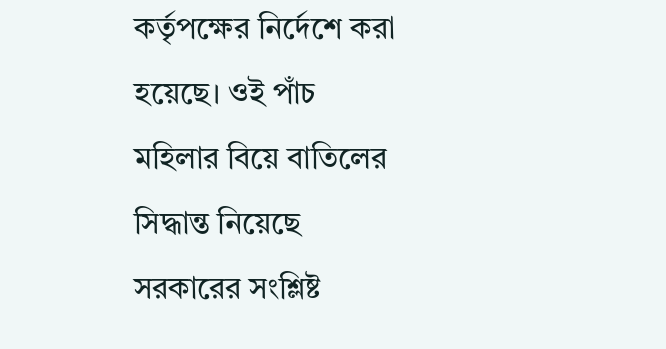কর্তৃপক্ষের নির্দেশে করা হয়েছে। ওই পাঁচ মহিলার বিয়ে বাতিলের সিদ্ধান্ত নিয়েছে সরকারের সংশ্লিষ্ট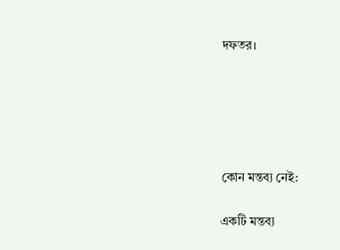দফতর।





কোন মন্তব্য নেই:

একটি মন্তব্য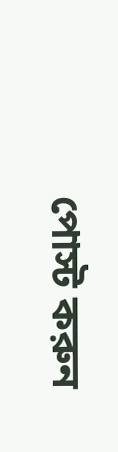পোস্ট করুন